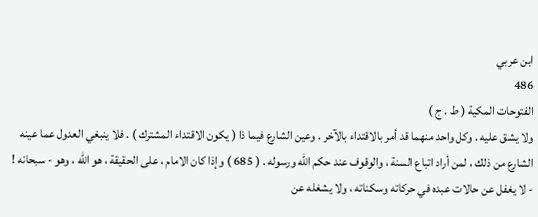ابن عربي
486
الفتوحات المكية ( ط . ج )
ولا يشق عليه . وكل واحد منهما قد أمر بالاقتداء بالآخر . وعين الشارع فيما ذا ( يكون الاقتداء المشترك ) . فلا ينبغي العدول عما عينه الشارع من ذلك ، لمن أراد اتباع السنة ، والوقوف عند حكم الله ورسوله . ( 685 ) وإذا كان الامام ، على الحقيقة ، هو الله ، وهو - سبحانه ! - لا يغفل عن حالات عبده في حركاته وسكناته ، ولا يشغله عن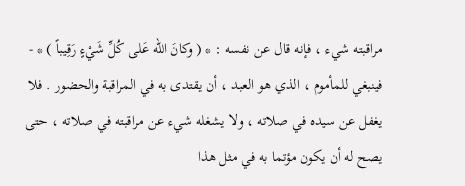مراقبته شيء ، فإنه قال عن نفسه : * ( وكانَ الله عَلى كُلِّ شَيْءٍ رَقِيباً ) * - فينبغي للمأموم ، الذي هو العبد ، أن يقتدى به في المراقبة والحضور . فلا يغفل عن سيده في صلاته ، ولا يشغله شيء عن مراقبته في صلاته ، حتى يصح له أن يكون مؤتما به في مثل هذا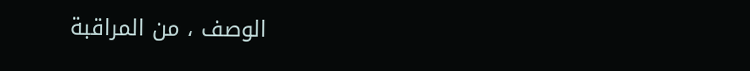الوصف ، من المراقبة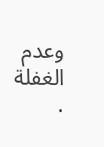وعدم الغفلة .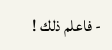- فاعلم ذلك !